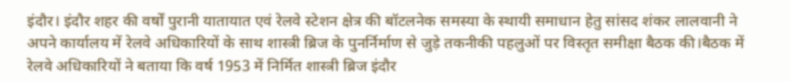इंदौर। इंदौर शहर की वर्षों पुरानी यातायात एवं रेलवे स्टेशन क्षेत्र की बॉटलनेक समस्या के स्थायी समाधान हेतु सांसद शंकर लालवानी ने अपने कार्यालय में रेलवे अधिकारियों के साथ शास्त्री ब्रिज के पुनर्निर्माण से जुड़े तकनीकी पहलुओं पर विस्तृत समीक्षा बैठक की।बैठक में रेलवे अधिकारियों ने बताया कि वर्ष 1953 में निर्मित शास्त्री ब्रिज इंदौर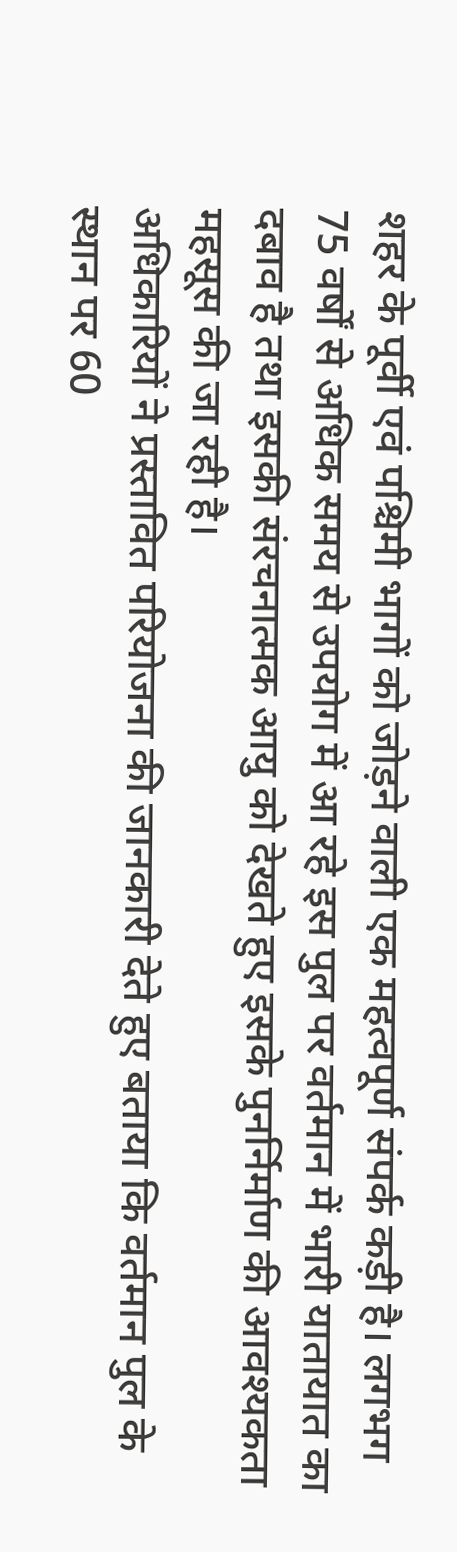शहर के पूर्वी एवं पश्चिमी भागों को जोड़ने वाली एक महत्वपूर्ण संपर्क कड़ी है। लगभग 75 वर्षों से अधिक समय से उपयोग में आ रहे इस पुल पर वर्तमान में भारी यातायात का दबाव है तथा इसकी संरचनात्मक आयु को देखते हुए इसके पुनर्निर्माण की आवश्यकता महसूस की जा रही है।
अधिकारियों ने प्रस्तावित परियोजना की जानकारी देते हुए बताया कि वर्तमान पुल के स्थान पर 60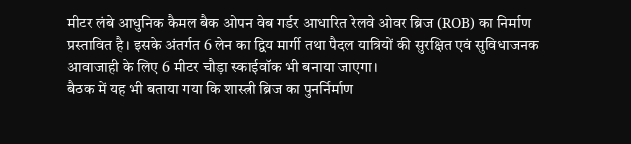मीटर लंबे आधुनिक कैमल बैक ओपन वेब गर्डर आधारित रेलवे ओवर ब्रिज (ROB) का निर्माण प्रस्तावित है। इसके अंतर्गत 6 लेन का द्विय मार्गी तथा पैदल यात्रियों की सुरक्षित एवं सुविधाजनक आवाजाही के लिए 6 मीटर चौड़ा स्काईवॉक भी बनाया जाएगा।
बैठक में यह भी बताया गया कि शास्त्री ब्रिज का पुनर्निर्माण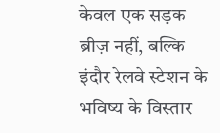केवल एक सड़क ब्रीज़ नहीं, बल्कि इंदौर रेलवे स्टेशन के भविष्य के विस्तार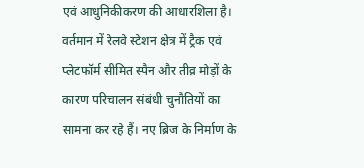एवं आधुनिकीकरण की आधारशिला है। वर्तमान में रेलवे स्टेशन क्षेत्र में ट्रैक एवं प्लेटफॉर्म सीमित स्पैन और तीव्र मोड़ों के कारण परिचालन संबंधी चुनौतियों का सामना कर रहे हैं। नए ब्रिज के निर्माण के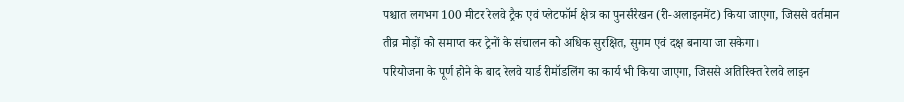पश्चात लगभग 100 मीटर रेलवे ट्रैक एवं प्लेटफॉर्म क्षेत्र का पुनर्संरेखन (री-अलाइनमेंट) किया जाएगा, जिससे वर्तमान तीव्र मोड़ों को समाप्त कर ट्रेनों के संचालन को अधिक सुरक्षित, सुगम एवं दक्ष बनाया जा सकेगा।
परियोजना के पूर्ण होने के बाद रेलवे यार्ड रीमॉडलिंग का कार्य भी किया जाएगा, जिससे अतिरिक्त रेलवे लाइन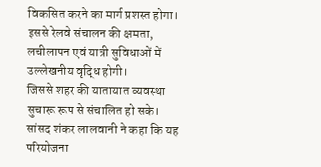विकसित करने का मार्ग प्रशस्त होगा। इससे रेलवे संचालन की क्षमता, लचीलापन एवं यात्री सुविधाओं में उल्लेखनीय वृद्धि होगी।
जिससे शहर की यातायात व्यवस्था सुचारू रूप से संचालित हो सके।
सांसद शंकर लालवानी ने कहा कि यह परियोजना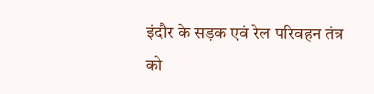इंदौर के सड़क एवं रेल परिवहन तंत्र को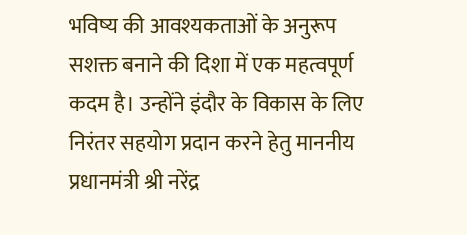भविष्य की आवश्यकताओं के अनुरूप सशक्त बनाने की दिशा में एक महत्वपूर्ण कदम है। उन्होंने इंदौर के विकास के लिए निरंतर सहयोग प्रदान करने हेतु माननीय प्रधानमंत्री श्री नरेंद्र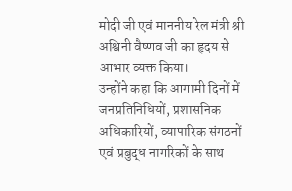मोदी जी एवं माननीय रेल मंत्री श्री अश्विनी वैष्णव जी का हृदय से आभार व्यक्त किया।
उन्होंने कहा कि आगामी दिनों में जनप्रतिनिधियों, प्रशासनिक अधिकारियों, व्यापारिक संगठनों एवं प्रबुद्ध नागरिकों के साथ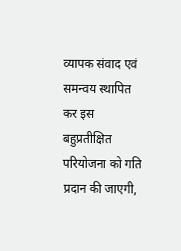व्यापक संवाद एवं समन्वय स्थापित कर इस बहुप्रतीक्षित परियोजना को गति प्रदान की जाएगी,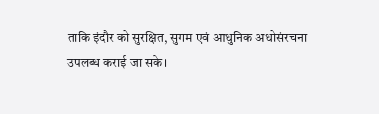ताकि इंदौर को सुरक्षित, सुगम एवं आधुनिक अधोसंरचना उपलब्ध कराई जा सके।